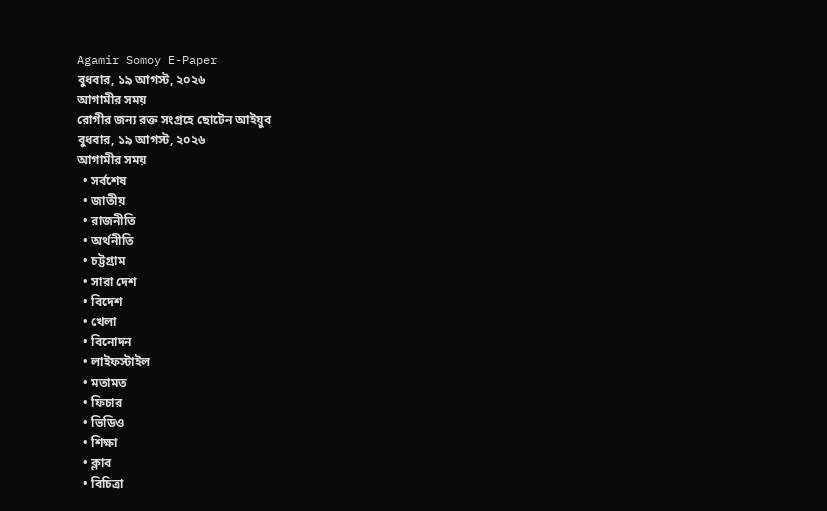Agamir Somoy E-Paper
বুধবার, ১৯ আগস্ট, ২০২৬
আগামীর সময়
রোগীর জন্য রক্ত সংগ্রহে ছোটেন আইয়ুব
বুধবার, ১৯ আগস্ট, ২০২৬
আগামীর সময়
  • সর্বশেষ
  • জাতীয়
  • রাজনীতি
  • অর্থনীতি
  • চট্টগ্রাম
  • সারা দেশ
  • বিদেশ
  • খেলা
  • বিনোদন
  • লাইফস্টাইল
  • মতামত
  • ফিচার
  • ভিডিও
  • শিক্ষা
  • ক্লাব
  • বিচিত্রা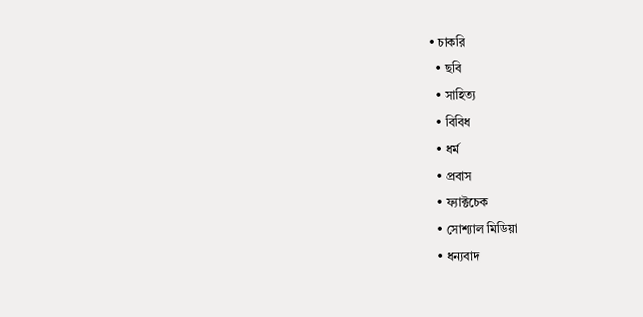• চাকরি
  • ছবি
  • সাহিত্য
  • বিবিধ
  • ধর্ম
  • প্রবাস
  • ফ্যাক্টচেক
  • সোশ্যাল মিডিয়া
  • ধন্যবাদ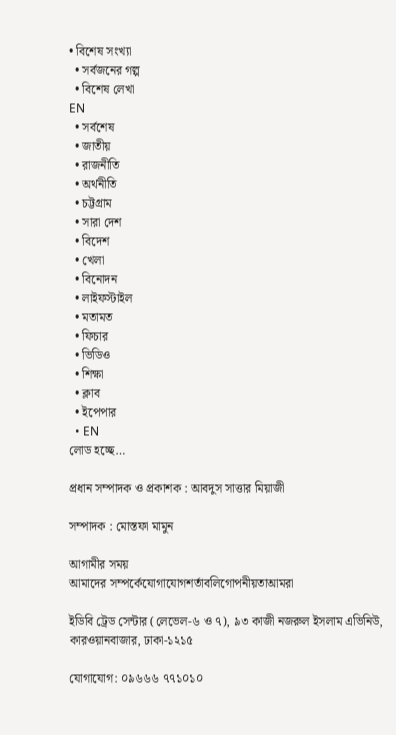• বিশেষ সংখ্যা
  • সর্বজনের গল্প
  • বিশেষ লেখা
EN
  • সর্বশেষ
  • জাতীয়
  • রাজনীতি
  • অর্থনীতি
  • চট্টগ্রাম
  • সারা দেশ
  • বিদেশ
  • খেলা
  • বিনোদন
  • লাইফস্টাইল
  • মতামত
  • ফিচার
  • ভিডিও
  • শিক্ষা
  • ক্লাব
  • ইপেপার
  • EN
লোড হচ্ছে…

প্রধান সম্পাদক ও প্রকাশক : আবদুস সাত্তার মিয়াজী

সম্পাদক : মোস্তফা মামুন

আগামীর সময়
আমাদের সম্পর্কেযোগাযোগশর্তাবলিগোপনীয়তাআমরা

ইডিবি ট্রেড সেন্টার (লেভেল-৬ ও ৭), ৯৩ কাজী নজরুল ইসলাম এভিনিউ, কারওয়ানবাজার, ঢাকা-১২১৫

যোগাযোগ: ০৯৬৬৬ ৭৭১০১০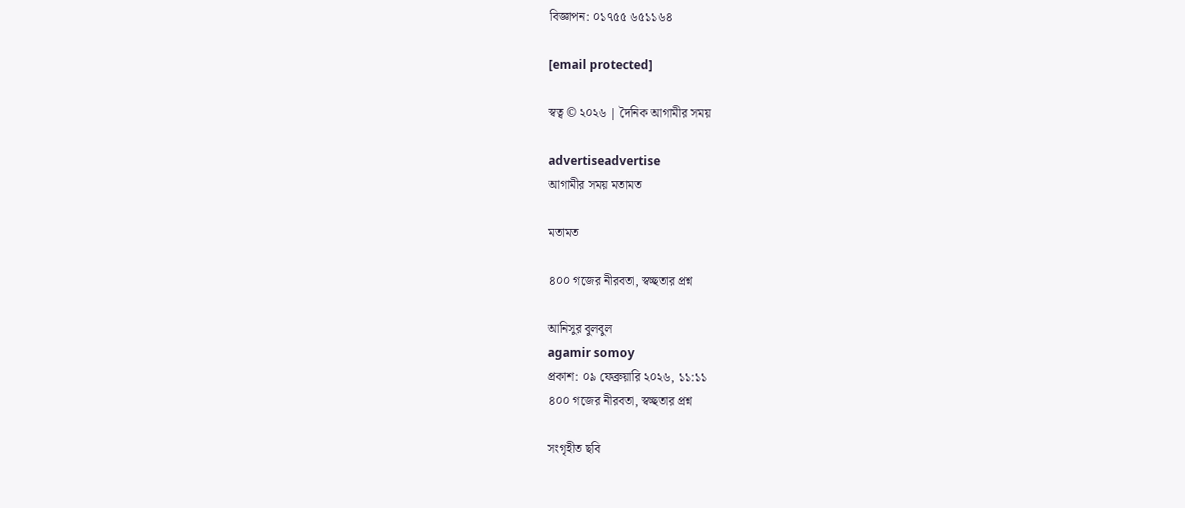বিজ্ঞাপন: ০১৭৫৫ ৬৫১১৬৪

[email protected]

স্বত্ব © ২০২৬ | দৈনিক আগামীর সময়

advertiseadvertise
আগামীর সময় মতামত

মতামত

৪০০ গজের নীরবতা, স্বচ্ছতার প্রশ্ন

আনিসুর বুলবুল
agamir somoy
প্রকাশ: ০৯ ফেব্রুয়ারি ২০২৬, ১১:১১
৪০০ গজের নীরবতা, স্বচ্ছতার প্রশ্ন

সংগৃহীত ছবি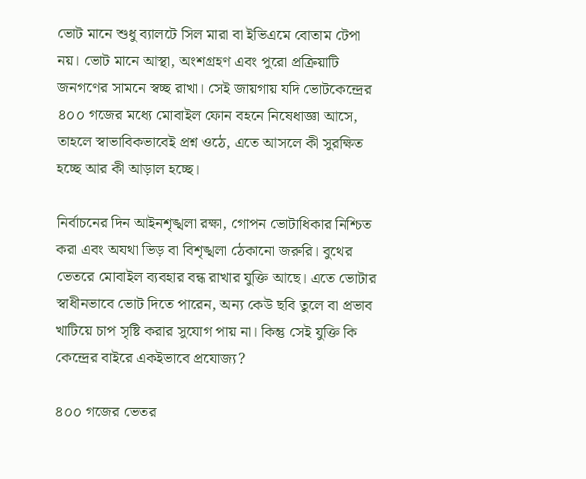ভোট মানে শুধু ব্যালটে সিল মারা বা ইভিএমে বোতাম টেপা নয়। ভোট মানে আস্থা, অংশগ্রহণ এবং পুরো প্রক্রিয়াটি জনগণের সামনে স্বচ্ছ রাখা। সেই জায়গায় যদি ভোটকেন্দ্রের ৪০০ গজের মধ্যে মোবাইল ফোন বহনে নিষেধাজ্ঞা আসে, তাহলে স্বাভাবিকভাবেই প্রশ্ন ওঠে, এতে আসলে কী সুরক্ষিত হচ্ছে আর কী আড়াল হচ্ছে।

নির্বাচনের দিন আইনশৃঙ্খলা রক্ষা, গোপন ভোটাধিকার নিশ্চিত করা এবং অযথা ভিড় বা বিশৃঙ্খলা ঠেকানো জরুরি। বুথের ভেতরে মোবাইল ব্যবহার বন্ধ রাখার যুক্তি আছে। এতে ভোটার স্বাধীনভাবে ভোট দিতে পারেন, অন্য কেউ ছবি তুলে বা প্রভাব খাটিয়ে চাপ সৃষ্টি করার সুযোগ পায় না। কিন্তু সেই যুক্তি কি কেন্দ্রের বাইরে একইভাবে প্রযোজ্য?

৪০০ গজের ভেতর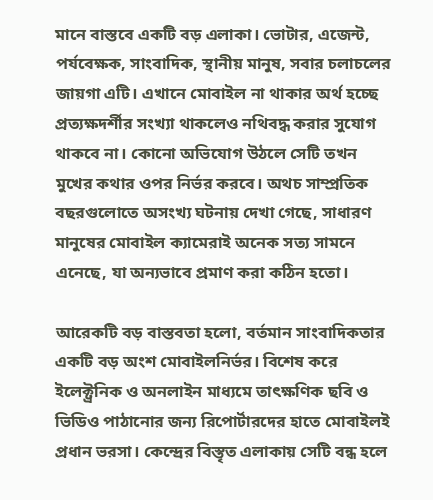মানে বাস্তবে একটি বড় এলাকা। ভোটার, এজেন্ট, পর্যবেক্ষক, সাংবাদিক, স্থানীয় মানুষ, সবার চলাচলের জায়গা এটি। এখানে মোবাইল না থাকার অর্থ হচ্ছে প্রত্যক্ষদর্শীর সংখ্যা থাকলেও নথিবদ্ধ করার সুযোগ থাকবে না। কোনো অভিযোগ উঠলে সেটি তখন মুখের কথার ওপর নির্ভর করবে। অথচ সাম্প্রতিক বছরগুলোতে অসংখ্য ঘটনায় দেখা গেছে, সাধারণ মানুষের মোবাইল ক্যামেরাই অনেক সত্য সামনে এনেছে, যা অন্যভাবে প্রমাণ করা কঠিন হতো।

আরেকটি বড় বাস্তবতা হলো, বর্তমান সাংবাদিকতার একটি বড় অংশ মোবাইলনির্ভর। বিশেষ করে ইলেক্ট্রনিক ও অনলাইন মাধ্যমে তাৎক্ষণিক ছবি ও ভিডিও পাঠানোর জন্য রিপোর্টারদের হাতে মোবাইলই প্রধান ভরসা। কেন্দ্রের বিস্তৃত এলাকায় সেটি বন্ধ হলে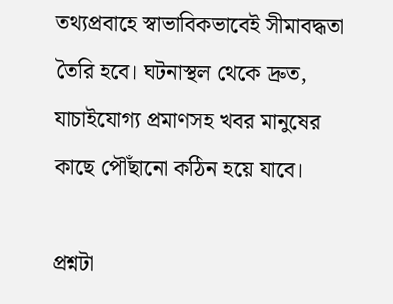তথ্যপ্রবাহে স্বাভাবিকভাবেই সীমাবদ্ধতা তৈরি হবে। ঘটনাস্থল থেকে দ্রুত, যাচাইযোগ্য প্রমাণসহ খবর মানুষের কাছে পৌঁছানো কঠিন হয়ে যাবে।

প্রশ্নটা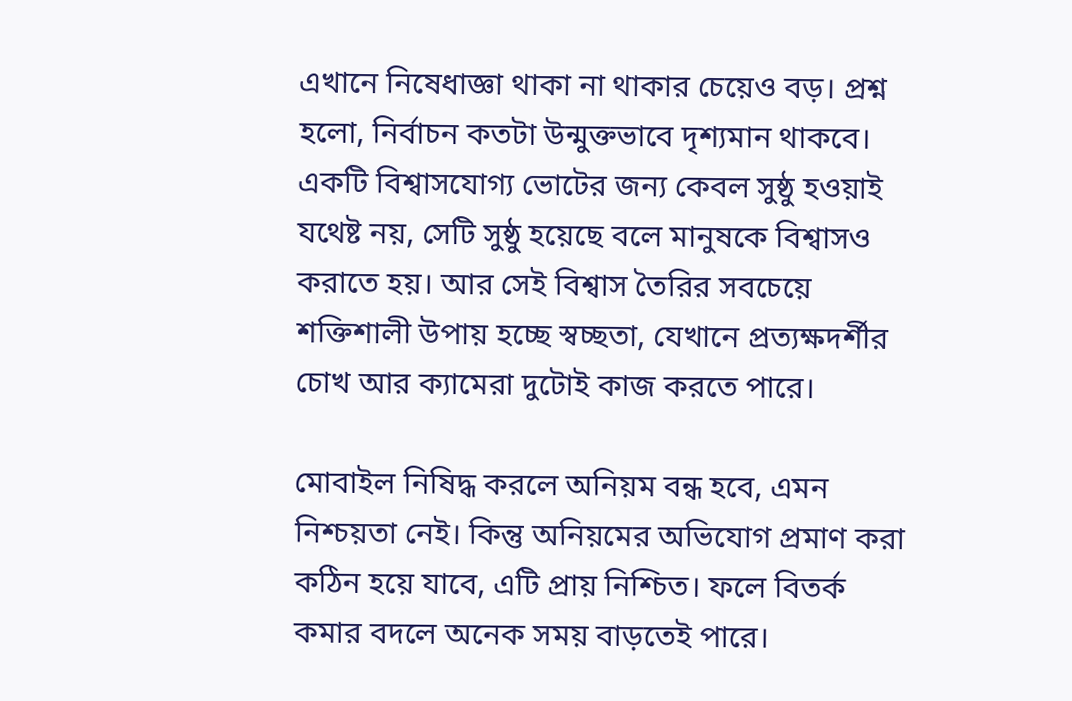এখানে নিষেধাজ্ঞা থাকা না থাকার চেয়েও বড়। প্রশ্ন হলো, নির্বাচন কতটা উন্মুক্তভাবে দৃশ্যমান থাকবে। একটি বিশ্বাসযোগ্য ভোটের জন্য কেবল সুষ্ঠু হওয়াই যথেষ্ট নয়, সেটি সুষ্ঠু হয়েছে বলে মানুষকে বিশ্বাসও করাতে হয়। আর সেই বিশ্বাস তৈরির সবচেয়ে শক্তিশালী উপায় হচ্ছে স্বচ্ছতা, যেখানে প্রত্যক্ষদর্শীর চোখ আর ক্যামেরা দুটোই কাজ করতে পারে।

মোবাইল নিষিদ্ধ করলে অনিয়ম বন্ধ হবে, এমন নিশ্চয়তা নেই। কিন্তু অনিয়মের অভিযোগ প্রমাণ করা কঠিন হয়ে যাবে, এটি প্রায় নিশ্চিত। ফলে বিতর্ক কমার বদলে অনেক সময় বাড়তেই পারে।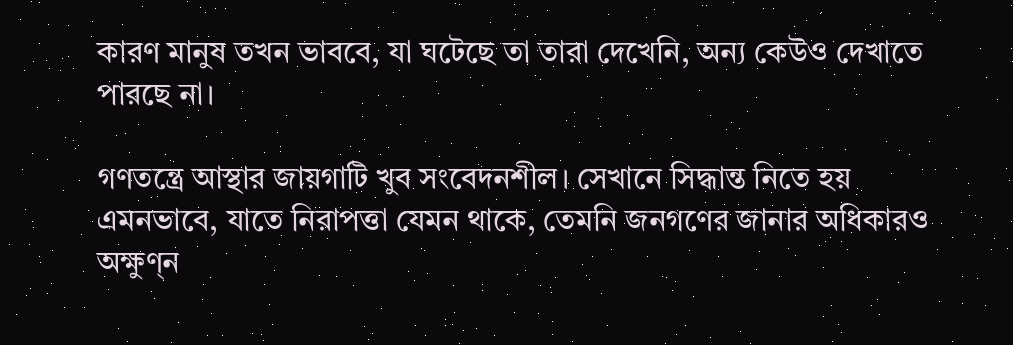কারণ মানুষ তখন ভাববে, যা ঘটেছে তা তারা দেখেনি, অন্য কেউও দেখাতে পারছে না।

গণতন্ত্রে আস্থার জায়গাটি খুব সংবেদনশীল। সেখানে সিদ্ধান্ত নিতে হয় এমনভাবে, যাতে নিরাপত্তা যেমন থাকে, তেমনি জনগণের জানার অধিকারও অক্ষুণ্ন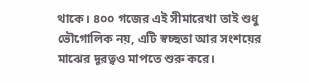থাকে। ৪০০ গজের এই সীমারেখা তাই শুধু ভৌগোলিক নয়, এটি স্বচ্ছতা আর সংশয়ের মাঝের দূরত্বও মাপতে শুরু করে।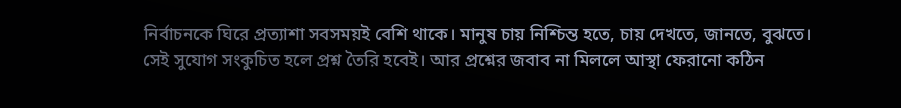নির্বাচনকে ঘিরে প্রত্যাশা সবসময়ই বেশি থাকে। মানুষ চায় নিশ্চিন্ত হতে, চায় দেখতে, জানতে, বুঝতে। সেই সুযোগ সংকুচিত হলে প্রশ্ন তৈরি হবেই। আর প্রশ্নের জবাব না মিললে আস্থা ফেরানো কঠিন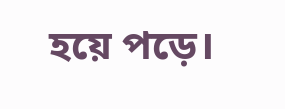হয়ে পড়ে।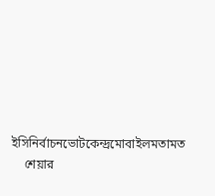ইসিনির্বাচনভোটকেন্দ্রমোবাইলমতামত
    শেয়ার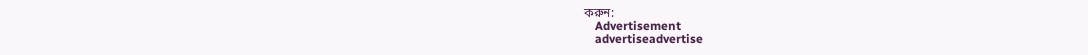করুন:
    Advertisement
    advertiseadvertise